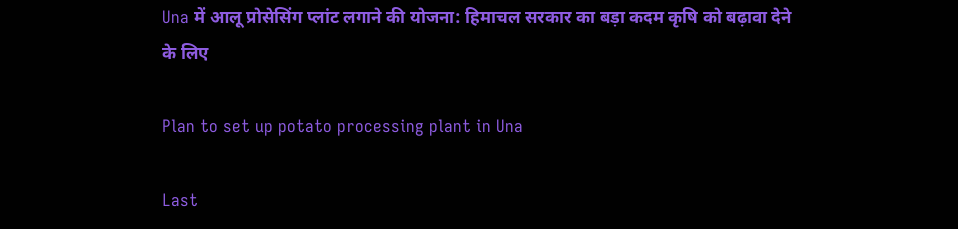Una में आलू प्रोसेसिंग प्लांट लगाने की योजना: हिमाचल सरकार का बड़ा कदम कृषि को बढ़ावा देने के लिए

Plan to set up potato processing plant in Una

Last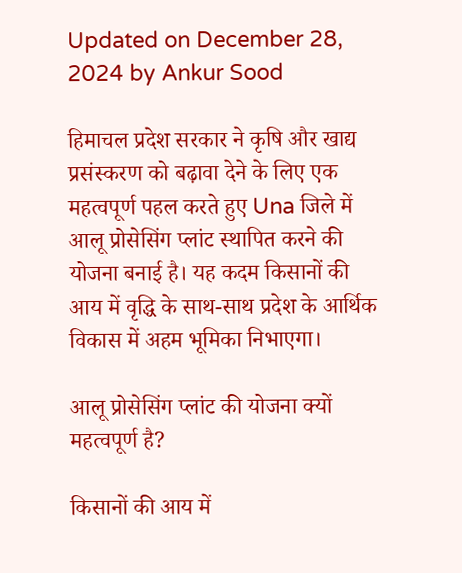Updated on December 28, 2024 by Ankur Sood

हिमाचल प्रदेश सरकार ने कृषि और खाद्य प्रसंस्करण को बढ़ावा देने के लिए एक महत्वपूर्ण पहल करते हुए Una जिले में आलू प्रोसेसिंग प्लांट स्थापित करने की योजना बनाई है। यह कदम किसानों की आय में वृद्धि के साथ-साथ प्रदेश के आर्थिक विकास में अहम भूमिका निभाएगा।

आलू प्रोसेसिंग प्लांट की योजना क्यों महत्वपूर्ण है?

किसानों की आय में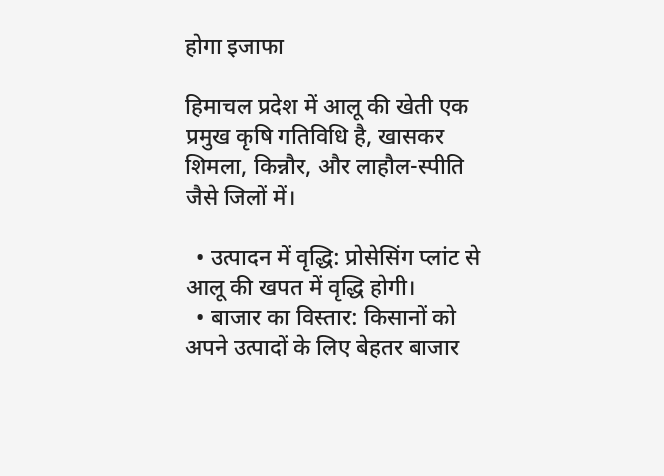होगा इजाफा

हिमाचल प्रदेश में आलू की खेती एक प्रमुख कृषि गतिविधि है, खासकर शिमला, किन्नौर, और लाहौल-स्पीति जैसे जिलों में।

  • उत्पादन में वृद्धि: प्रोसेसिंग प्लांट से आलू की खपत में वृद्धि होगी।
  • बाजार का विस्तार: किसानों को अपने उत्पादों के लिए बेहतर बाजार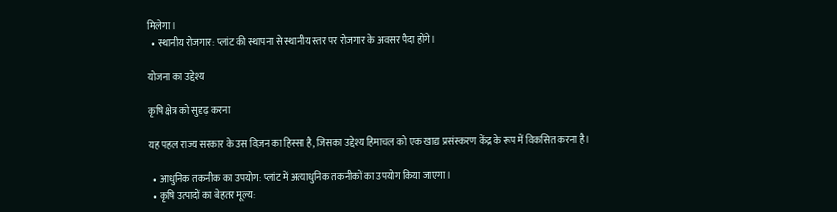मिलेगा।
  • स्थानीय रोजगार: प्लांट की स्थापना से स्थानीय स्तर पर रोजगार के अवसर पैदा होंगे।

योजना का उद्देश्य

कृषि क्षेत्र को सुदृढ़ करना

यह पहल राज्य सरकार के उस विज़न का हिस्सा है, जिसका उद्देश्य हिमाचल को एक खाद्य प्रसंस्करण केंद्र के रूप में विकसित करना है।

  • आधुनिक तकनीक का उपयोग: प्लांट में अत्याधुनिक तकनीकों का उपयोग किया जाएगा।
  • कृषि उत्पादों का बेहतर मूल्य: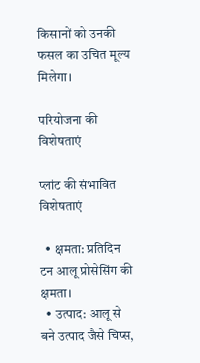किसानों को उनकी फसल का उचित मूल्य मिलेगा।

परियोजना की विशेषताएं

प्लांट की संभावित विशेषताएं

  • क्षमता: प्रतिदिन टन आलू प्रोसेसिंग की क्षमता।
  • उत्पाद: आलू से बने उत्पाद जैसे चिप्स,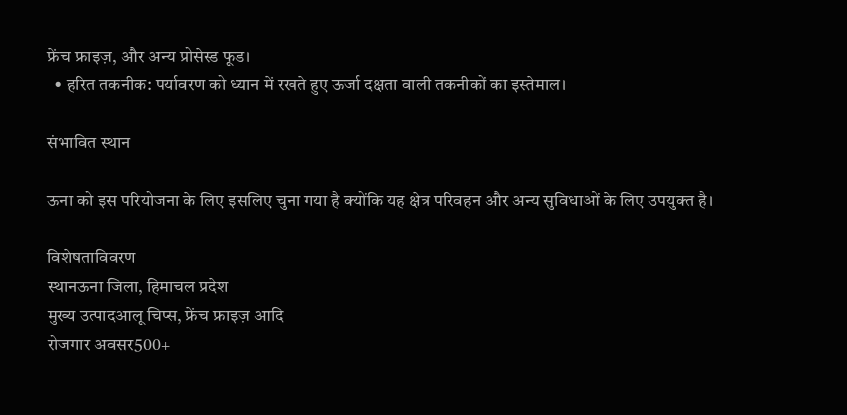फ्रेंच फ्राइज़, और अन्य प्रोसेस्ड फूड।
  • हरित तकनीक: पर्यावरण को ध्यान में रखते हुए ऊर्जा दक्षता वाली तकनीकों का इस्तेमाल।

संभावित स्थान

ऊना को इस परियोजना के लिए इसलिए चुना गया है क्योंकि यह क्षेत्र परिवहन और अन्य सुविधाओं के लिए उपयुक्त है।

विशेषताविवरण
स्थानऊना जिला, हिमाचल प्रदेश
मुख्य उत्पादआलू चिप्स, फ्रेंच फ्राइज़ आदि
रोजगार अवसर500+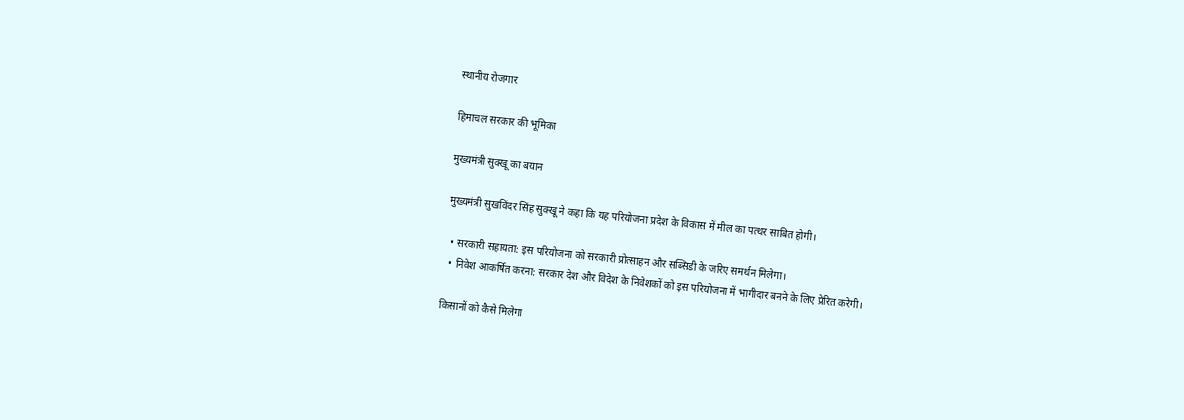स्थानीय रोजगार

हिमाचल सरकार की भूमिका

मुख्यमंत्री सुक्खू का बयान

मुख्यमंत्री सुखविंदर सिंह सुक्खू ने कहा कि यह परियोजना प्रदेश के विकास में मील का पत्थर साबित होगी।

  • सरकारी सहायता: इस परियोजना को सरकारी प्रोत्साहन और सब्सिडी के जरिए समर्थन मिलेगा।
  • निवेश आकर्षित करना: सरकार देश और विदेश के निवेशकों को इस परियोजना में भागीदार बनने के लिए प्रेरित करेगी।

किसानों को कैसे मिलेगा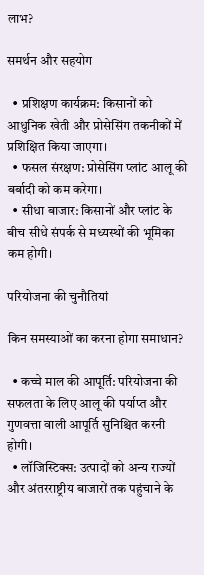लाभ?

समर्थन और सहयोग

  • प्रशिक्षण कार्यक्रम: किसानों को आधुनिक खेती और प्रोसेसिंग तकनीकों में प्रशिक्षित किया जाएगा।
  • फसल संरक्षण: प्रोसेसिंग प्लांट आलू की बर्बादी को कम करेगा।
  • सीधा बाजार: किसानों और प्लांट के बीच सीधे संपर्क से मध्यस्थों की भूमिका कम होगी।

परियोजना की चुनौतियां

किन समस्याओं का करना होगा समाधान?

  • कच्चे माल की आपूर्ति: परियोजना की सफलता के लिए आलू की पर्याप्त और गुणवत्ता वाली आपूर्ति सुनिश्चित करनी होगी।
  • लॉजिस्टिक्स: उत्पादों को अन्य राज्यों और अंतरराष्ट्रीय बाजारों तक पहुंचाने के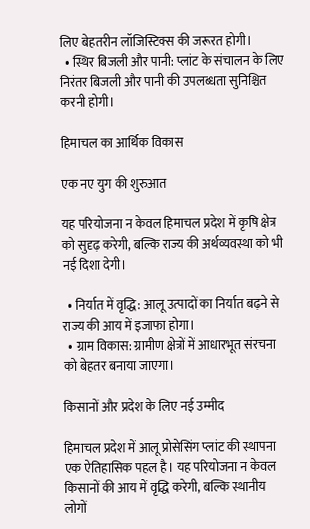लिए बेहतरीन लॉजिस्टिक्स की जरूरत होगी।
  • स्थिर बिजली और पानी: प्लांट के संचालन के लिए निरंतर बिजली और पानी की उपलब्धता सुनिश्चित करनी होगी।

हिमाचल का आर्थिक विकास

एक नए युग की शुरुआत

यह परियोजना न केवल हिमाचल प्रदेश में कृषि क्षेत्र को सुदृढ़ करेगी, बल्कि राज्य की अर्थव्यवस्था को भी नई दिशा देगी।

  • निर्यात में वृद्धि: आलू उत्पादों का निर्यात बढ़ने से राज्य की आय में इजाफा होगा।
  • ग्राम विकास: ग्रामीण क्षेत्रों में आधारभूत संरचना को बेहतर बनाया जाएगा।

किसानों और प्रदेश के लिए नई उम्मीद

हिमाचल प्रदेश में आलू प्रोसेसिंग प्लांट की स्थापना एक ऐतिहासिक पहल है। यह परियोजना न केवल किसानों की आय में वृद्धि करेगी, बल्कि स्थानीय लोगों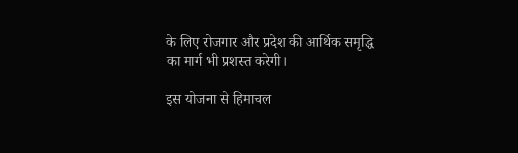के लिए रोजगार और प्रदेश की आर्थिक समृद्धि का मार्ग भी प्रशस्त करेगी।

इस योजना से हिमाचल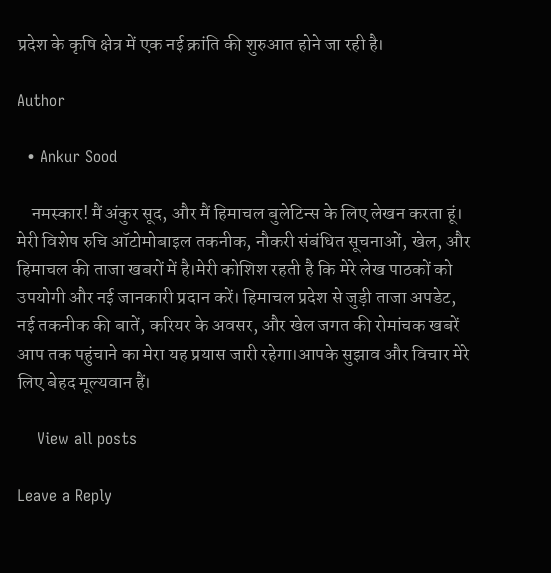प्रदेश के कृषि क्षेत्र में एक नई क्रांति की शुरुआत होने जा रही है।

Author

  • Ankur Sood

    नमस्कार! मैं अंकुर सूद, और मैं हिमाचल बुलेटिन्स के लिए लेखन करता हूं। मेरी विशेष रुचि ऑटोमोबाइल तकनीक, नौकरी संबंधित सूचनाओं, खेल, और हिमाचल की ताजा खबरों में है।मेरी कोशिश रहती है कि मेरे लेख पाठकों को उपयोगी और नई जानकारी प्रदान करें। हिमाचल प्रदेश से जुड़ी ताजा अपडेट, नई तकनीक की बातें, करियर के अवसर, और खेल जगत की रोमांचक खबरें आप तक पहुंचाने का मेरा यह प्रयास जारी रहेगा।आपके सुझाव और विचार मेरे लिए बेहद मूल्यवान हैं।

    View all posts

Leave a Reply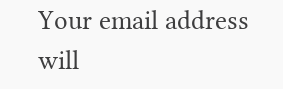Your email address will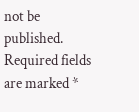not be published. Required fields are marked *